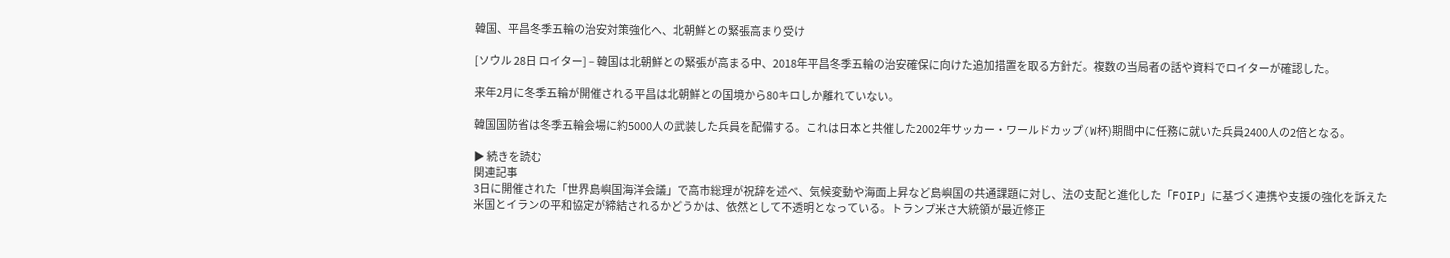韓国、平昌冬季五輪の治安対策強化へ、北朝鮮との緊張高まり受け

[ソウル 28日 ロイター] – 韓国は北朝鮮との緊張が高まる中、2018年平昌冬季五輪の治安確保に向けた追加措置を取る方針だ。複数の当局者の話や資料でロイターが確認した。

来年2月に冬季五輪が開催される平昌は北朝鮮との国境から80キロしか離れていない。

韓国国防省は冬季五輪会場に約5000人の武装した兵員を配備する。これは日本と共催した2002年サッカー・ワールドカップ(W杯)期間中に任務に就いた兵員2400人の2倍となる。

▶ 続きを読む
関連記事
3日に開催された「世界島嶼国海洋会議」で高市総理が祝辞を述べ、気候変動や海面上昇など島嶼国の共通課題に対し、法の支配と進化した「FOIP」に基づく連携や支援の強化を訴えた
米国とイランの平和協定が締結されるかどうかは、依然として不透明となっている。トランプ米さ大統領が最近修正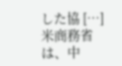した協 […]
米商務省は、中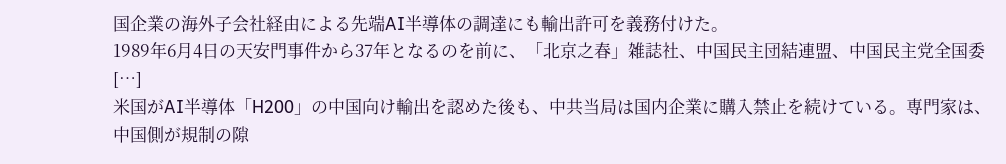国企業の海外子会社経由による先端AI半導体の調達にも輸出許可を義務付けた。
1989年6月4日の天安門事件から37年となるのを前に、「北京之春」雑誌社、中国民主団結連盟、中国民主党全国委 […]
米国がAI半導体「H200」の中国向け輸出を認めた後も、中共当局は国内企業に購入禁止を続けている。専門家は、中国側が規制の隙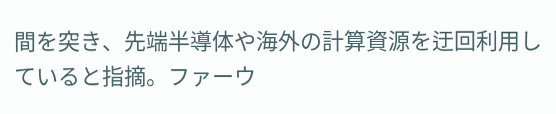間を突き、先端半導体や海外の計算資源を迂回利用していると指摘。ファーウ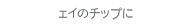ェイのチップに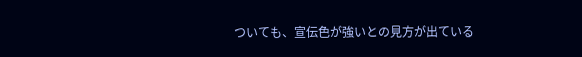ついても、宣伝色が強いとの見方が出ている